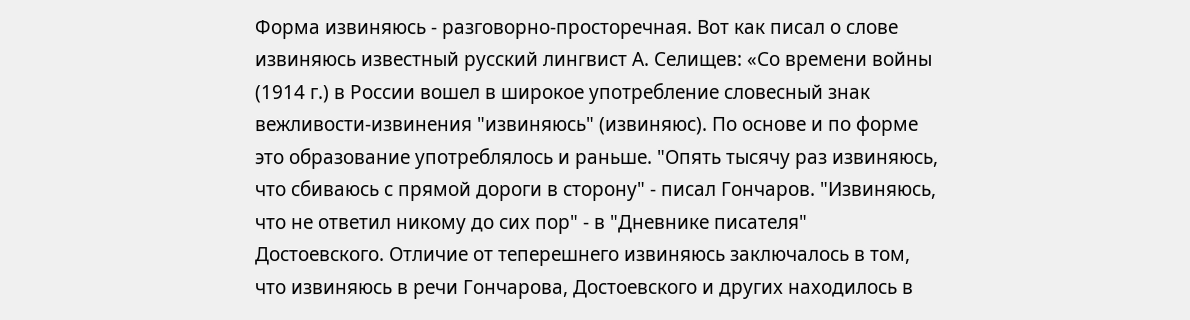Форма извиняюсь - разговорно-просторечная. Вот как писал о слове извиняюсь известный русский лингвист А. Селищев: «Со времени войны (1914 г.) в России вошел в широкое употребление словеcный знак вежливости-извинения "извиняюсь" (извиняюс). По основе и по форме это образование употреблялось и раньше. "Опять тысячу раз извиняюсь, что сбиваюсь с прямой дороги в сторону" - писал Гончаров. "Извиняюсь, что не ответил никому до сих пор" - в "Дневнике писателя" Достоевского. Отличие от теперешнего извиняюсь заключалось в том, что извиняюсь в речи Гончарова, Достоевского и других находилось в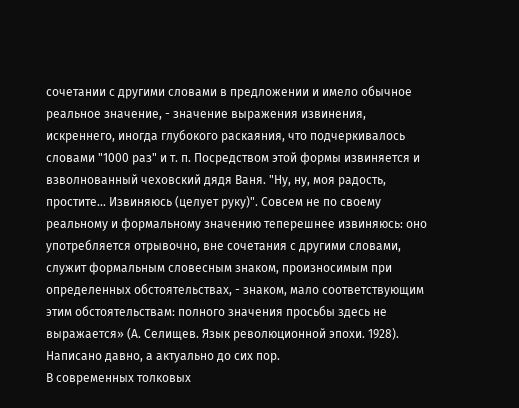сочетании с другими словами в предложении и имело обычное реальное значение, - значение выражения извинения, искреннего, иногда глубокого раскаяния, что подчеркивалось словами "1000 раз" и т. п. Посредством этой формы извиняется и взволнованный чеховский дядя Ваня. "Ну, ну, моя радость, простите... Извиняюсь (целует руку)". Совсем не по своему реальному и формальному значению теперешнее извиняюсь: оно употребляется отрывочно, вне сочетания с другими словами, служит формальным словесным знаком, произносимым при определенных обстоятельствах, - знаком, мало соответствующим этим обстоятельствам: полного значения просьбы здесь не выражается» (А. Селищев. Язык революционной эпохи. 1928). Написано давно, а актуально до сих пор.
В современных толковых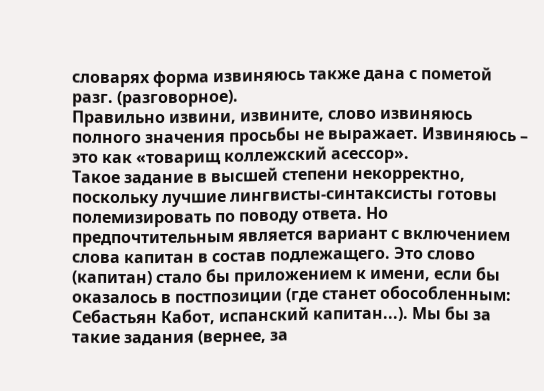словарях форма извиняюсь также дана с пометой разг. (разговорное).
Правильно извини, извините, слово извиняюсь полного значения просьбы не выражает. Извиняюсь – это как «товарищ коллежский асессор».
Такое задание в высшей степени некорректно, поскольку лучшие лингвисты-синтаксисты готовы полемизировать по поводу ответа. Но предпочтительным является вариант с включением слова капитан в состав подлежащего. Это слово (капитан) стало бы приложением к имени, если бы оказалось в постпозиции (где станет обособленным: Себастьян Кабот, испанский капитан...). Мы бы за такие задания (вернее, за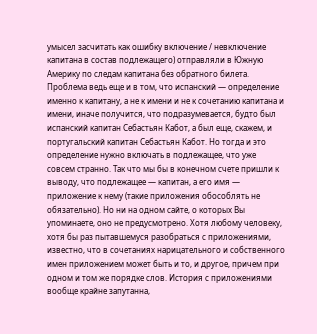умысел засчитать как ошибку включение / невключение капитана в состав подлежащего) отправляли в Южную Америку по следам капитана без обратного билета.
Проблема ведь еще и в том, что испанский — определение именно к капитану, а не к имени и не к сочетанию капитана и имени, иначе получится, что подразумевается, будто был испанский капитан Себастьян Кабот, а был еще, скажем, и португальский капитан Себастьян Кабот. Но тогда и это определение нужно включать в подлежащее, что уже совсем странно. Так что мы бы в конечном счете пришли к выводу, что подлежащее — капитан, а его имя — приложение к нему (такие приложения обособлять не обязательно). Но ни на одном сайте, о которых Вы упоминаете, оно не предусмотрено. Хотя любому человеку, хотя бы раз пытавшемуся разобраться с приложениями, известно, что в сочетаниях нарицательного и собственного имен приложением может быть и то, и другое, причем при одном и том же порядке слов. История с приложениями вообще крайне запутанна,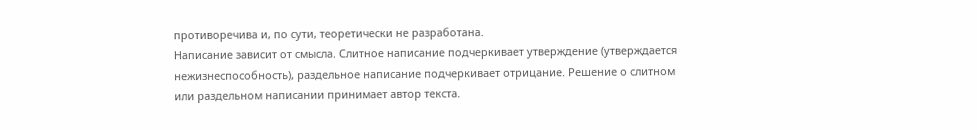противоречива и, по сути, теоретически не разработана.
Написание зависит от смысла. Слитное написание подчеркивает утверждение (утверждается нежизнеспособность), раздельное написание подчеркивает отрицание. Решение о слитном или раздельном написании принимает автор текста.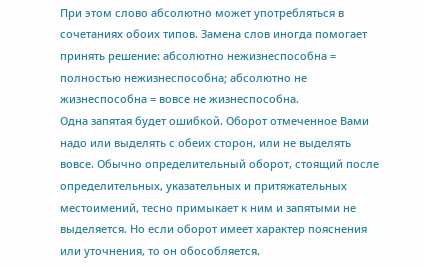При этом слово абсолютно может употребляться в сочетаниях обоих типов. Замена слов иногда помогает принять решение: абсолютно нежизнеспособна = полностью нежизнеспособна; абсолютно не жизнеспособна = вовсе не жизнеспособна.
Одна запятая будет ошибкой. Оборот отмеченное Вами надо или выделять с обеих сторон, или не выделять вовсе. Обычно определительный оборот, стоящий после определительных, указательных и притяжательных местоимений, тесно примыкает к ним и запятыми не выделяется. Но если оборот имеет характер пояснения или уточнения, то он обособляется.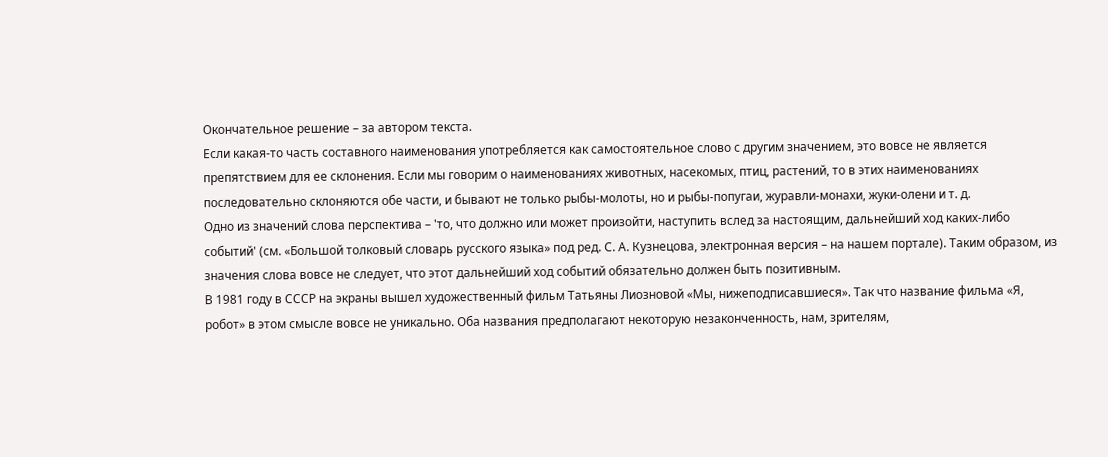Окончательное решение – за автором текста.
Если какая-то часть составного наименования употребляется как самостоятельное слово с другим значением, это вовсе не является препятствием для ее склонения. Если мы говорим о наименованиях животных, насекомых, птиц, растений, то в этих наименованиях последовательно склоняются обе части, и бывают не только рыбы-молоты, но и рыбы-попугаи, журавли-монахи, жуки-олени и т. д.
Одно из значений слова перспектива – 'то, что должно или может произойти, наступить вслед за настоящим, дальнейший ход каких-либо событий' (см. «Большой толковый словарь русского языка» под ред. С. А. Кузнецова, электронная версия – на нашем портале). Таким образом, из значения слова вовсе не следует, что этот дальнейший ход событий обязательно должен быть позитивным.
В 1981 году в СССР на экраны вышел художественный фильм Татьяны Лиозновой «Мы, нижеподписавшиеся». Так что название фильма «Я, робот» в этом смысле вовсе не уникально. Оба названия предполагают некоторую незаконченность, нам, зрителям,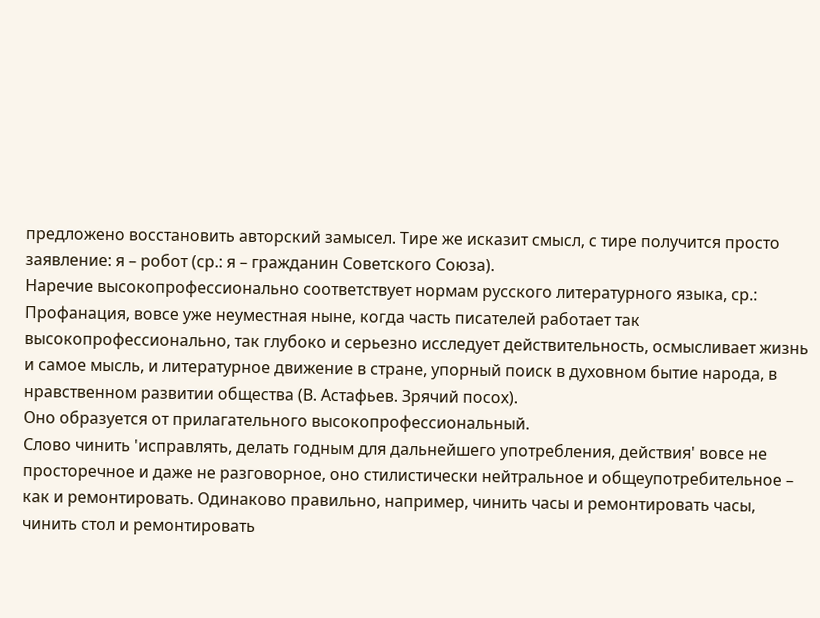предложено восстановить авторский замысел. Тире же исказит смысл, с тире получится просто заявление: я – робот (ср.: я – гражданин Советского Союза).
Наречие высокопрофессионально соответствует нормам русского литературного языка, ср.: Профанация, вовсе уже неуместная ныне, когда часть писателей работает так высокопрофессионально, так глубоко и серьезно исследует действительность, осмысливает жизнь и самое мысль, и литературное движение в стране, упорный поиск в духовном бытие народа, в нравственном развитии общества (В. Астафьев. Зрячий посох).
Оно образуется от прилагательного высокопрофессиональный.
Слово чинить 'исправлять, делать годным для дальнейшего употребления, действия' вовсе не просторечное и даже не разговорное, оно стилистически нейтральное и общеупотребительное – как и ремонтировать. Одинаково правильно, например, чинить часы и ремонтировать часы, чинить стол и ремонтировать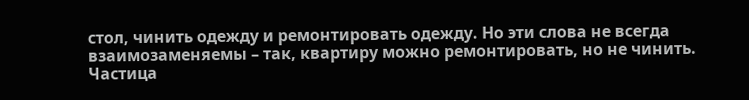стол, чинить одежду и ремонтировать одежду. Но эти слова не всегда взаимозаменяемы – так, квартиру можно ремонтировать, но не чинить.
Частица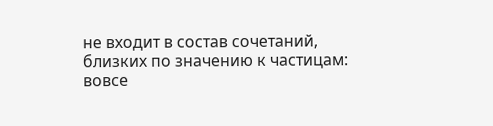не входит в состав сочетаний, близких по значению к частицам: вовсе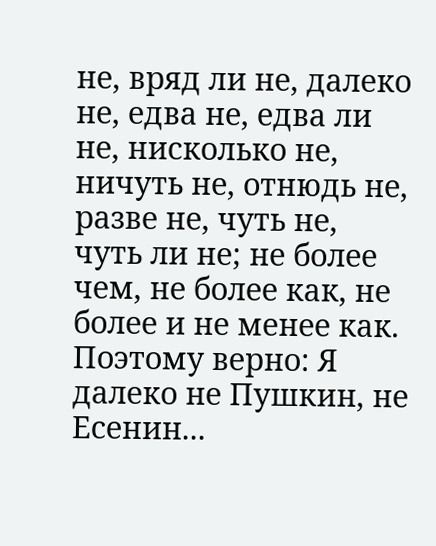не, вряд ли не, далеко не, едва не, едва ли не, нисколько не, ничуть не, отнюдь не, разве не, чуть не, чуть ли не; не более чем, не более как, не более и не менее как.
Поэтому верно: Я далеко не Пушкин, не Есенин...